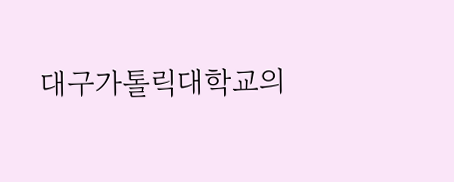대구가톨릭대학교의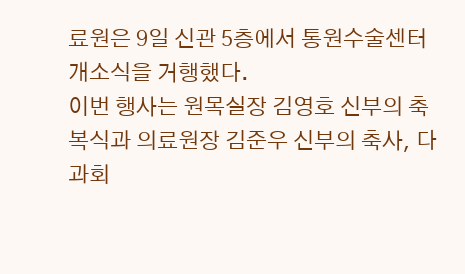료원은 9일 신관 5층에서 통원수술센터 개소식을 거행했다.
이번 행사는 원목실장 김영호 신부의 축복식과 의료원장 김준우 신부의 축사, 다과회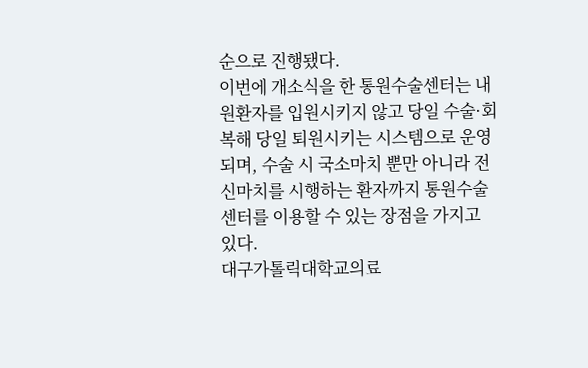순으로 진행됐다.
이번에 개소식을 한 통원수술센터는 내원환자를 입원시키지 않고 당일 수술·회복해 당일 퇴원시키는 시스템으로 운영되며, 수술 시 국소마치 뿐만 아니라 전신마치를 시행하는 환자까지 통원수술센터를 이용할 수 있는 장점을 가지고 있다.
대구가톨릭대학교의료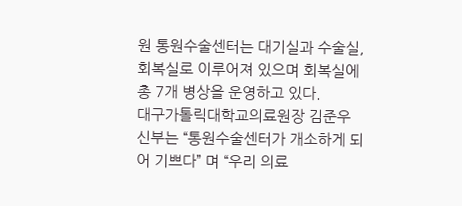원 통원수술센터는 대기실과 수술실, 회복실로 이루어져 있으며 회복실에 총 7개 병상을 운영하고 있다.
대구가톨릭대학교의료원장 김준우 신부는 “통원수술센터가 개소하게 되어 기쁘다” 며 “우리 의료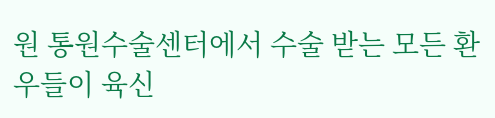원 통원수술센터에서 수술 받는 모든 환우들이 육신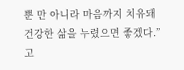뿐 만 아니라 마음까지 치유돼 건강한 삶을 누렸으면 좋겠다.”고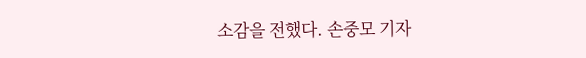소감을 전했다. 손중모 기자